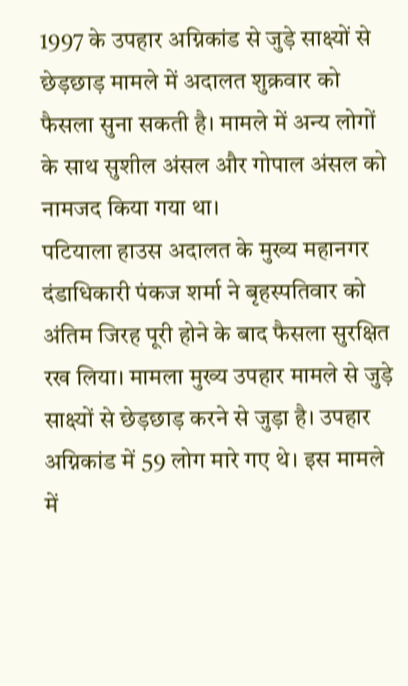1997 के उपहार अग्निकांड से जुड़े साक्ष्यों से छेड़छाड़ मामले में अदालत शुक्रवार को फैसला सुना सकती है। मामले में अन्य लोगों के साथ सुशील अंसल और गोपाल अंसल को नामजद किया गया था।
पटियाला हाउस अदालत के मुख्य महानगर दंडाधिकारी पंकज शर्मा ने बृहस्पतिवार को अंतिम जिरह पूरी होने के बाद फैसला सुरक्षित रख लिया। मामला मुख्य उपहार मामले से जुड़े साक्ष्यों से छेड़छाड़ करने से जुड़ा है। उपहार अग्निकांड में 59 लोग मारे गए थे। इस मामले में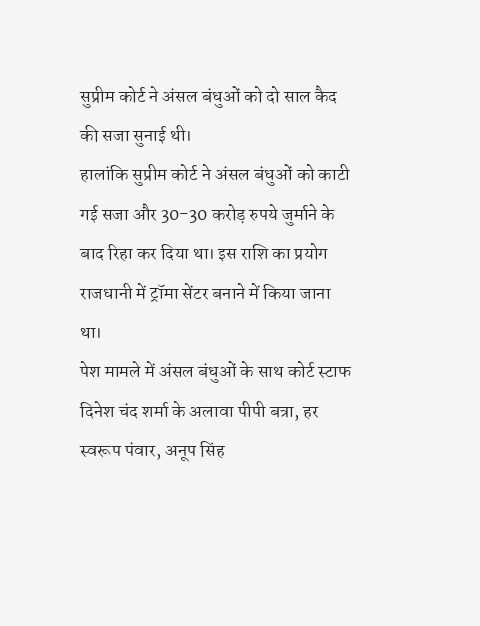सुप्रीम कोर्ट ने अंसल बंधुओं को दो साल कैद की सजा सुनाई थी।
हालांकि सुप्रीम कोर्ट ने अंसल बंधुओं को काटी गई सजा और 30-30 करोड़ रुपये जुर्माने के बाद रिहा कर दिया था। इस राशि का प्रयोग राजधानी में ट्रॉमा सेंटर बनाने में किया जाना था।
पेश मामले में अंसल बंधुओं के साथ कोर्ट स्टाफ दिनेश चंद शर्मा के अलावा पीपी बत्रा, हर स्वरूप पंवार, अनूप सिंह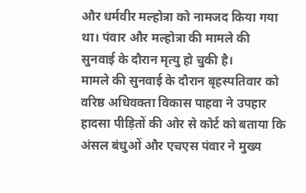और धर्मवीर मल्होत्रा को नामजद किया गया था। पंवार और मल्होत्रा की मामले की सुनवाई के दौरान मृत्यु हो चुकी है।
मामले की सुनवाई के दौरान बृहस्पतिवार को वरिष्ठ अधिवक्ता विकास पाहवा ने उपहार हादसा पीड़ितों की ओर से कोर्ट को बताया कि अंसल बंधुओं और एचएस पंवार ने मुख्य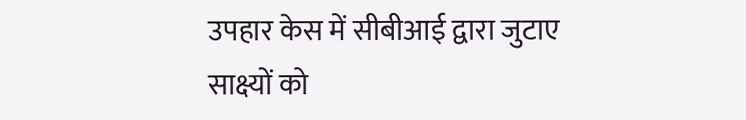उपहार केस में सीबीआई द्वारा जुटाए साक्ष्यों को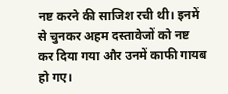नष्ट करने की साजिश रची थी। इनमें से चुनकर अहम दस्तावेजों को नष्ट कर दिया गया और उनमें काफी गायब हो गए।